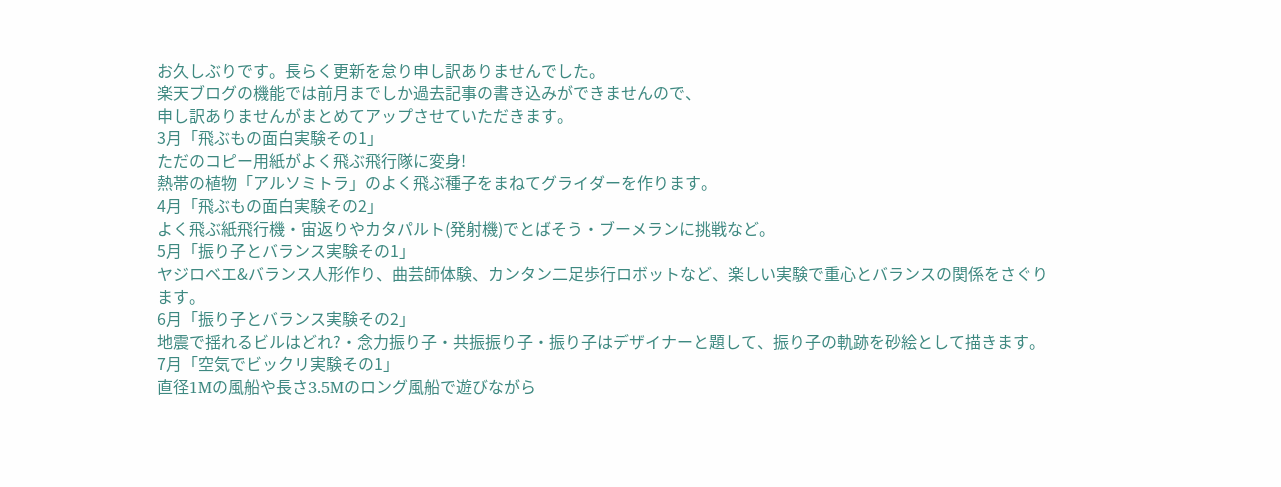お久しぶりです。長らく更新を怠り申し訳ありませんでした。
楽天ブログの機能では前月までしか過去記事の書き込みができませんので、
申し訳ありませんがまとめてアップさせていただきます。
3月「飛ぶもの面白実験その1」
ただのコピー用紙がよく飛ぶ飛行隊に変身!
熱帯の植物「アルソミトラ」のよく飛ぶ種子をまねてグライダーを作ります。
4月「飛ぶもの面白実験その2」
よく飛ぶ紙飛行機・宙返りやカタパルト(発射機)でとばそう・ブーメランに挑戦など。
5月「振り子とバランス実験その1」
ヤジロベエ&バランス人形作り、曲芸師体験、カンタン二足歩行ロボットなど、楽しい実験で重心とバランスの関係をさぐります。
6月「振り子とバランス実験その2」
地震で揺れるビルはどれ?・念力振り子・共振振り子・振り子はデザイナーと題して、振り子の軌跡を砂絵として描きます。
7月「空気でビックリ実験その1」
直径1Mの風船や長さ3.5Mのロング風船で遊びながら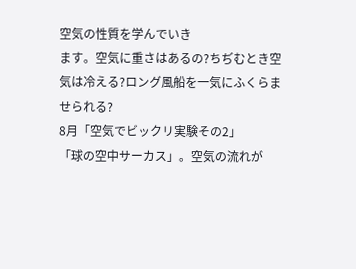空気の性質を学んでいき
ます。空気に重さはあるの?ちぢむとき空気は冷える?ロング風船を一気にふくらま
せられる?
8月「空気でビックリ実験その2」
「球の空中サーカス」。空気の流れが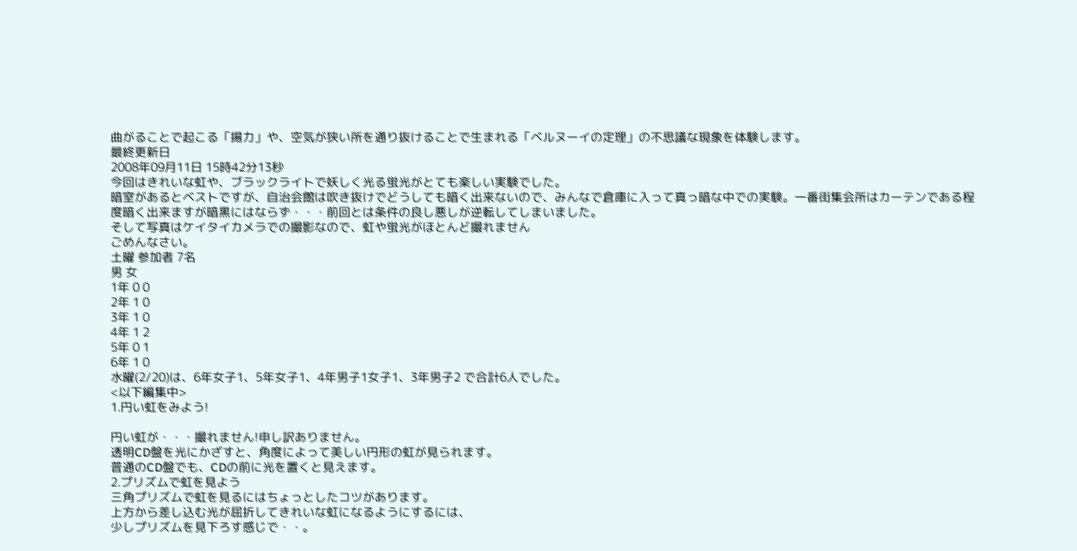曲がることで起こる「揚力」や、空気が狭い所を通り抜けることで生まれる「ベルヌーイの定理」の不思議な現象を体験します。
最終更新日
2008年09月11日 15時42分13秒
今回はきれいな虹や、ブラックライトで妖しく光る蛍光がとても楽しい実験でした。
暗室があるとベストですが、自治会館は吹き抜けでどうしても暗く出来ないので、みんなで倉庫に入って真っ暗な中での実験。一番街集会所はカーテンである程度暗く出来ますが暗黒にはならず・・・前回とは条件の良し悪しが逆転してしまいました。
そして写真はケイタイカメラでの撮影なので、虹や蛍光がほとんど撮れません
ごめんなさい。
土曜 参加者 7名
男 女
1年 0 0
2年 1 0
3年 1 0
4年 1 2
5年 0 1
6年 1 0
水曜(2/20)は、6年女子1、5年女子1、4年男子1女子1、3年男子2 で合計6人でした。
<以下編集中>
1.円い虹をみよう!

円い虹が・・・撮れません!申し訳ありません。
透明CD盤を光にかざすと、角度によって美しい円形の虹が見られます。
普通のCD盤でも、CDの前に光を置くと見えます。
2.プリズムで虹を見よう
三角プリズムで虹を見るにはちょっとしたコツがあります。
上方から差し込む光が屈折してきれいな虹になるようにするには、
少しプリズムを見下ろす感じで・・。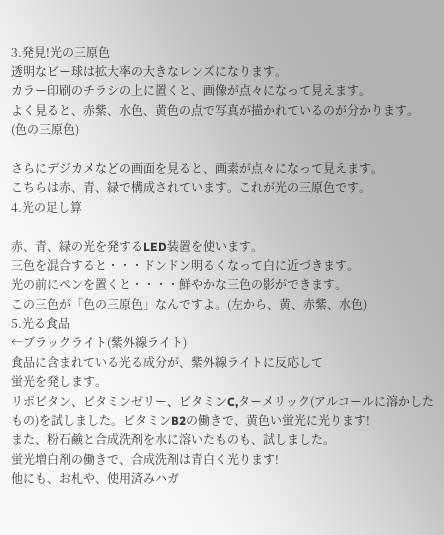3.発見!光の三原色
透明なビー球は拡大率の大きなレンズになります。
カラー印刷のチラシの上に置くと、画像が点々になって見えます。
よく見ると、赤紫、水色、黄色の点で写真が描かれているのが分かります。
(色の三原色)

さらにデジカメなどの画面を見ると、画素が点々になって見えます。
こちらは赤、青、緑で構成されています。これが光の三原色です。
4.光の足し算

赤、青、緑の光を発するLED装置を使います。
三色を混合すると・・・ドンドン明るくなって白に近づきます。
光の前にペンを置くと・・・・鮮やかな三色の影ができます。
この三色が「色の三原色」なんですよ。(左から、黄、赤紫、水色)
5.光る食品
←ブラックライト(紫外線ライト)
食品に含まれている光る成分が、紫外線ライトに反応して
蛍光を発します。
リポビタン、ビタミンゼリー、ビタミンC,ターメリック(アルコールに溶かしたもの)を試しました。ビタミンB2の働きで、黄色い蛍光に光ります!
また、粉石鹸と合成洗剤を水に溶いたものも、試しました。
蛍光増白剤の働きで、合成洗剤は青白く光ります!
他にも、お札や、使用済みハガ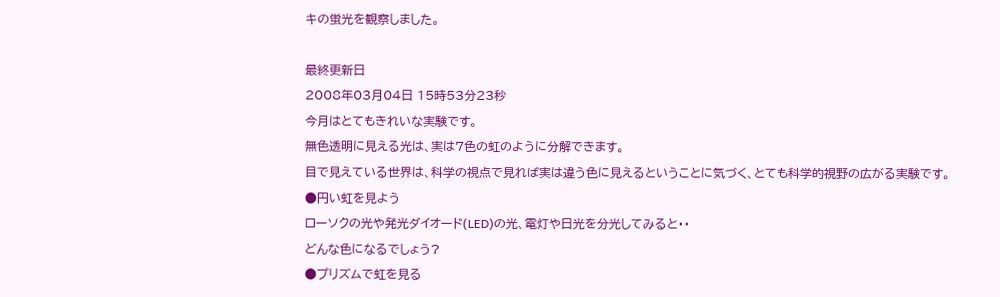キの蛍光を観察しました。

最終更新日
2008年03月04日 15時53分23秒
今月はとてもきれいな実験です。
無色透明に見える光は、実は7色の虹のように分解できます。
目で見えている世界は、科学の視点で見れば実は違う色に見えるということに気づく、とても科学的視野の広がる実験です。
●円い虹を見よう
ローソクの光や発光ダイオード(LED)の光、電灯や日光を分光してみると・・
どんな色になるでしょう?
●プリズムで虹を見る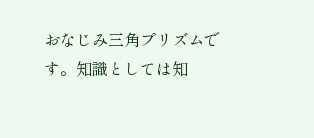おなじみ三角プリズムです。知識としては知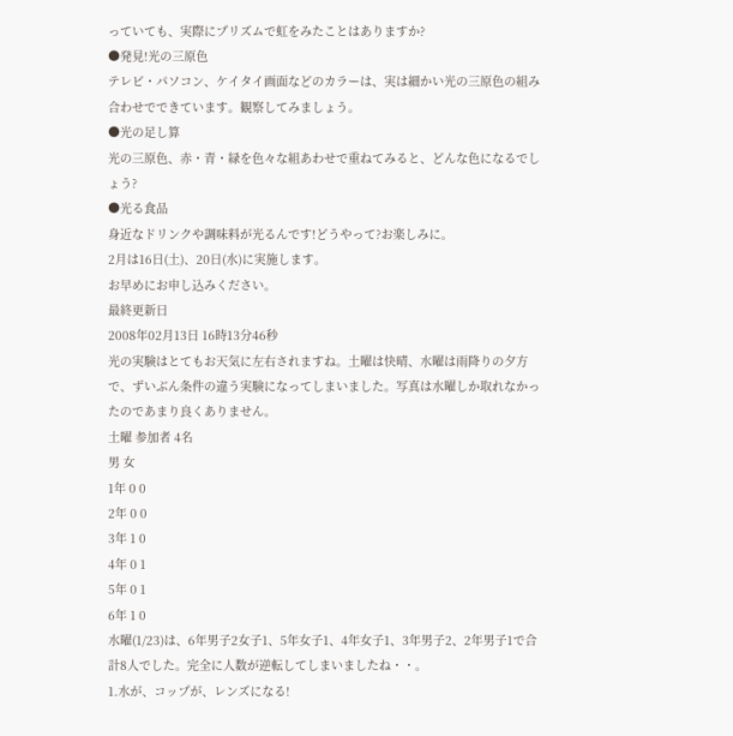っていても、実際にプリズムで虹をみたことはありますか?
●発見!光の三原色
テレビ・パソコン、ケイタイ画面などのカラーは、実は細かい光の三原色の組み合わせでできています。観察してみましょう。
●光の足し算
光の三原色、赤・青・緑を色々な組あわせで重ねてみると、どんな色になるでしょう?
●光る食品
身近なドリンクや調味料が光るんです!どうやって?お楽しみに。
2月は16日(土)、20日(水)に実施します。
お早めにお申し込みください。
最終更新日
2008年02月13日 16時13分46秒
光の実験はとてもお天気に左右されますね。土曜は快晴、水曜は雨降りの夕方で、ずいぶん条件の違う実験になってしまいました。写真は水曜しか取れなかったのであまり良くありません。
土曜 参加者 4名
男 女
1年 0 0
2年 0 0
3年 1 0
4年 0 1
5年 0 1
6年 1 0
水曜(1/23)は、6年男子2女子1、5年女子1、4年女子1、3年男子2、2年男子1で合計8人でした。完全に人数が逆転してしまいましたね・・。
1.水が、コップが、レンズになる!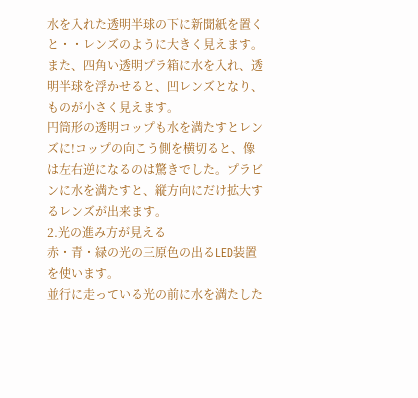水を入れた透明半球の下に新聞紙を置くと・・レンズのように大きく見えます。
また、四角い透明プラ箱に水を入れ、透明半球を浮かせると、凹レンズとなり、ものが小さく見えます。
円筒形の透明コップも水を満たすとレンズに!コップの向こう側を横切ると、像は左右逆になるのは驚きでした。プラビンに水を満たすと、縦方向にだけ拡大するレンズが出来ます。
2.光の進み方が見える
赤・青・緑の光の三原色の出るLED装置を使います。
並行に走っている光の前に水を満たした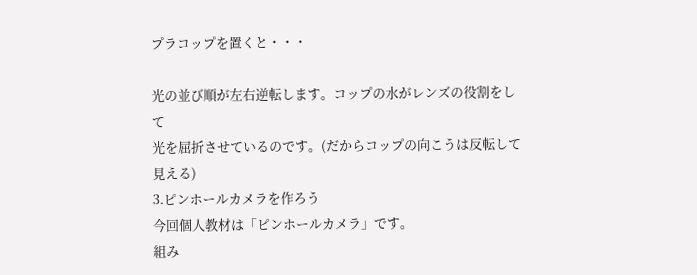プラコップを置くと・・・

光の並び順が左右逆転します。コップの水がレンズの役割をして
光を屈折させているのです。(だからコップの向こうは反転して見える)
3.ピンホールカメラを作ろう
今回個人教材は「ピンホールカメラ」です。
組み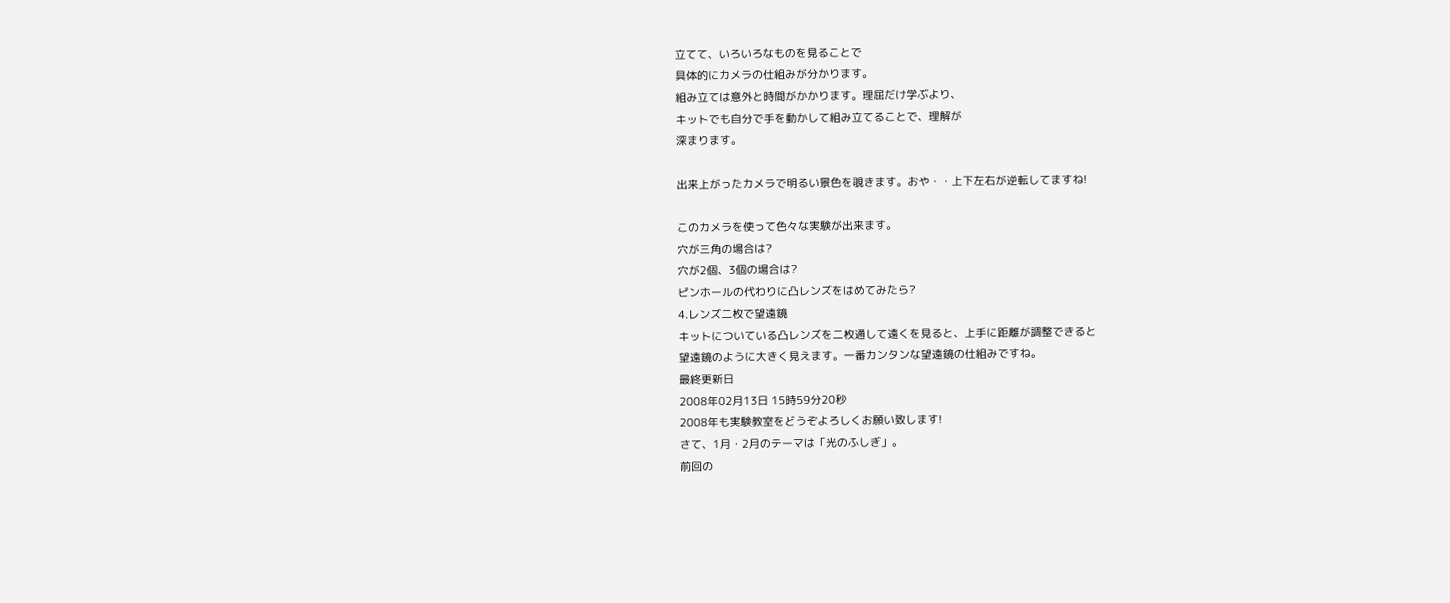立てて、いろいろなものを見ることで
具体的にカメラの仕組みが分かります。
組み立ては意外と時間がかかります。理屈だけ学ぶより、
キットでも自分で手を動かして組み立てることで、理解が
深まります。

出来上がったカメラで明るい景色を覗きます。おや・・上下左右が逆転してますね!

このカメラを使って色々な実験が出来ます。
穴が三角の場合は?
穴が2個、3個の場合は?
ピンホールの代わりに凸レンズをはめてみたら?
4.レンズ二枚で望遠鏡
キットについている凸レンズを二枚通して遠くを見ると、上手に距離が調整できると
望遠鏡のように大きく見えます。一番カンタンな望遠鏡の仕組みですね。
最終更新日
2008年02月13日 15時59分20秒
2008年も実験教室をどうぞよろしくお願い致します!
さて、1月・2月のテーマは「光のふしぎ」。
前回の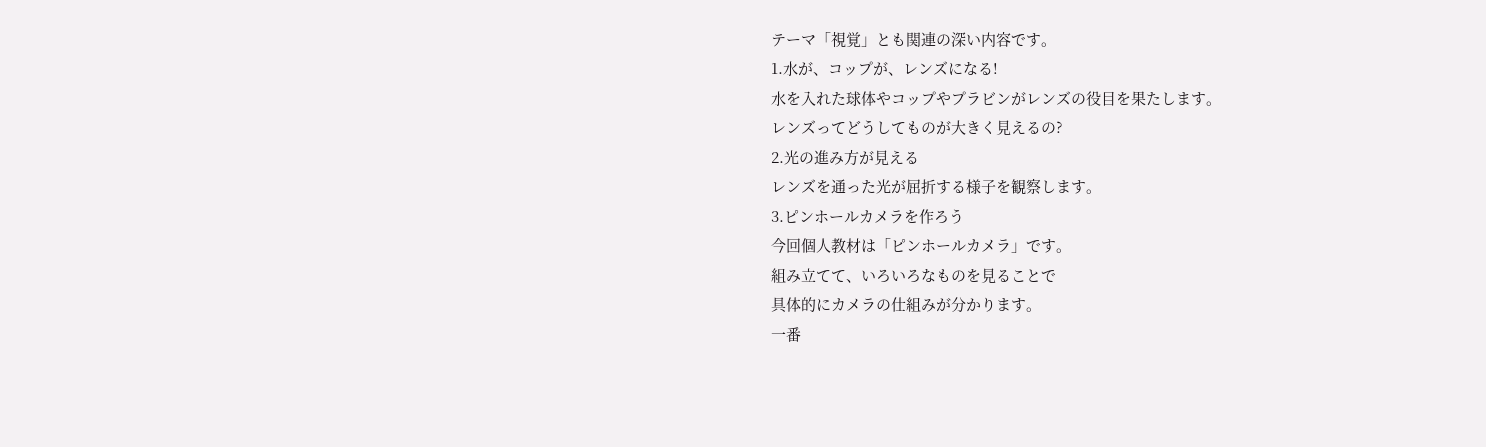テーマ「視覚」とも関連の深い内容です。
1.水が、コップが、レンズになる!
水を入れた球体やコップやプラビンがレンズの役目を果たします。
レンズってどうしてものが大きく見えるの?
2.光の進み方が見える
レンズを通った光が屈折する様子を観察します。
3.ピンホールカメラを作ろう
今回個人教材は「ピンホールカメラ」です。
組み立てて、いろいろなものを見ることで
具体的にカメラの仕組みが分かります。
一番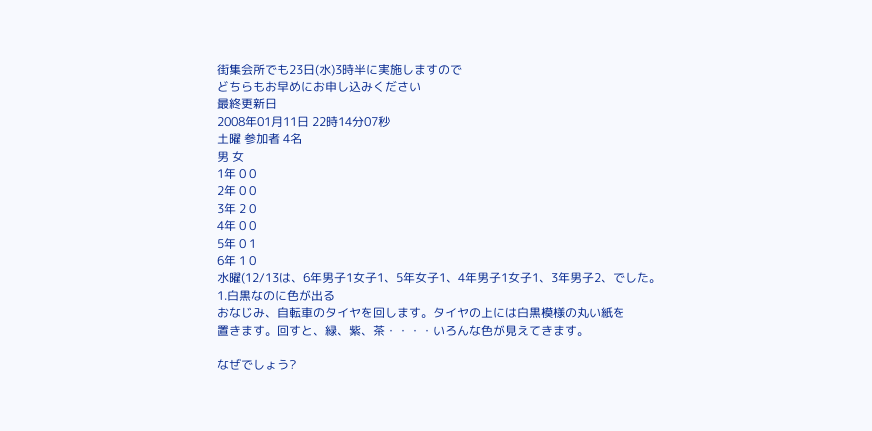街集会所でも23日(水)3時半に実施しますので
どちらもお早めにお申し込みください
最終更新日
2008年01月11日 22時14分07秒
土曜 参加者 4名
男 女
1年 0 0
2年 0 0
3年 2 0
4年 0 0
5年 0 1
6年 1 0
水曜(12/13は、6年男子1女子1、5年女子1、4年男子1女子1、3年男子2、でした。
1.白黒なのに色が出る
おなじみ、自転車のタイヤを回します。タイヤの上には白黒模様の丸い紙を
置きます。回すと、緑、紫、茶・・・・いろんな色が見えてきます。

なぜでしょう?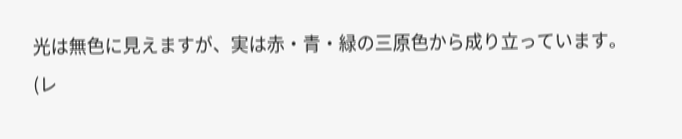光は無色に見えますが、実は赤・青・緑の三原色から成り立っています。
(レ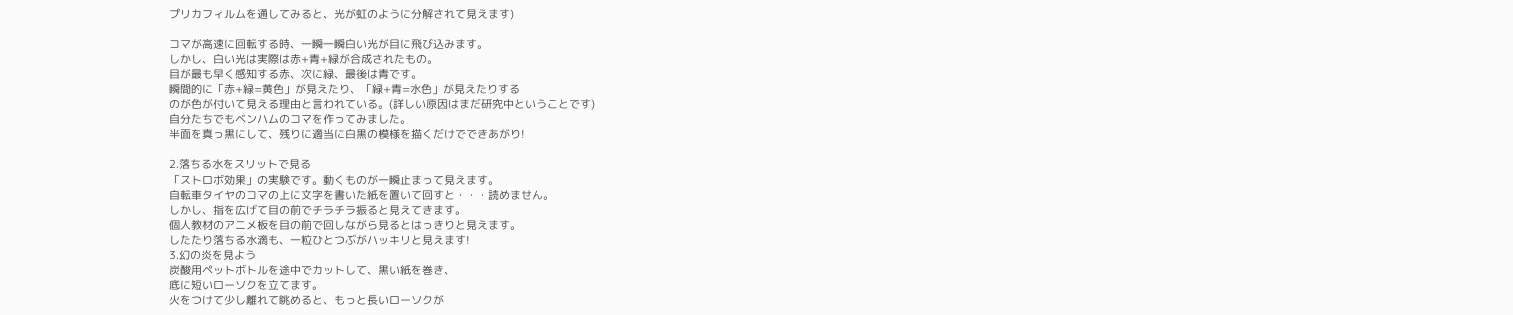プリカフィルムを通してみると、光が虹のように分解されて見えます)

コマが高速に回転する時、一瞬一瞬白い光が目に飛び込みます。
しかし、白い光は実際は赤+青+緑が合成されたもの。
目が最も早く感知する赤、次に緑、最後は青です。
瞬間的に「赤+緑=黄色」が見えたり、「緑+青=水色」が見えたりする
のが色が付いて見える理由と言われている。(詳しい原因はまだ研究中ということです)
自分たちでもベンハムのコマを作ってみました。
半面を真っ黒にして、残りに適当に白黒の模様を描くだけでできあがり!

2.落ちる水をスリットで見る
「ストロボ効果」の実験です。動くものが一瞬止まって見えます。
自転車タイヤのコマの上に文字を書いた紙を置いて回すと・・・読めません。
しかし、指を広げて目の前でチラチラ振ると見えてきます。
個人教材のアニメ板を目の前で回しながら見るとはっきりと見えます。
したたり落ちる水滴も、一粒ひとつぶがハッキリと見えます!
3.幻の炎を見よう
炭酸用ペットボトルを途中でカットして、黒い紙を巻き、
底に短いローソクを立てます。
火をつけて少し離れて眺めると、もっと長いローソクが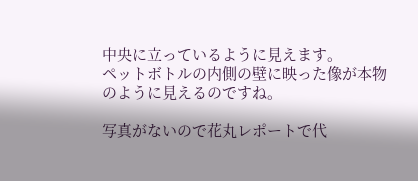中央に立っているように見えます。
ペットボトルの内側の壁に映った像が本物のように見えるのですね。

写真がないので花丸レポートで代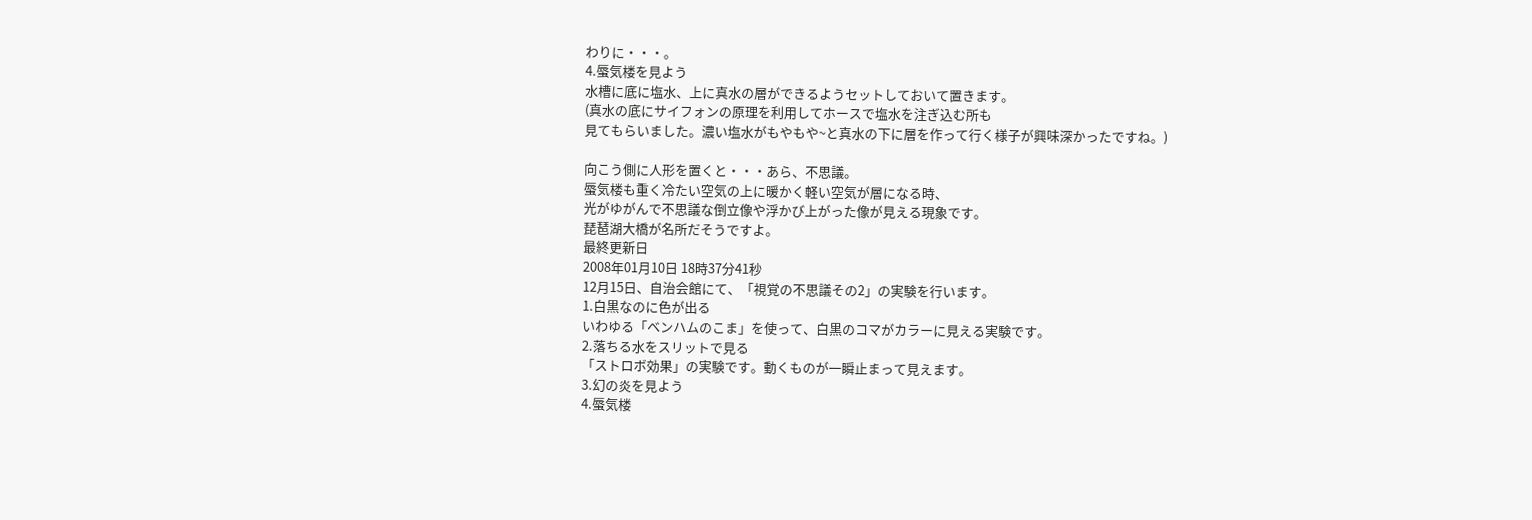わりに・・・。
4.蜃気楼を見よう
水槽に底に塩水、上に真水の層ができるようセットしておいて置きます。
(真水の底にサイフォンの原理を利用してホースで塩水を注ぎ込む所も
見てもらいました。濃い塩水がもやもや~と真水の下に層を作って行く様子が興味深かったですね。)

向こう側に人形を置くと・・・あら、不思議。
蜃気楼も重く冷たい空気の上に暖かく軽い空気が層になる時、
光がゆがんで不思議な倒立像や浮かび上がった像が見える現象です。
琵琶湖大橋が名所だそうですよ。
最終更新日
2008年01月10日 18時37分41秒
12月15日、自治会館にて、「視覚の不思議その2」の実験を行います。
1.白黒なのに色が出る
いわゆる「ベンハムのこま」を使って、白黒のコマがカラーに見える実験です。
2.落ちる水をスリットで見る
「ストロボ効果」の実験です。動くものが一瞬止まって見えます。
3.幻の炎を見よう
4.蜃気楼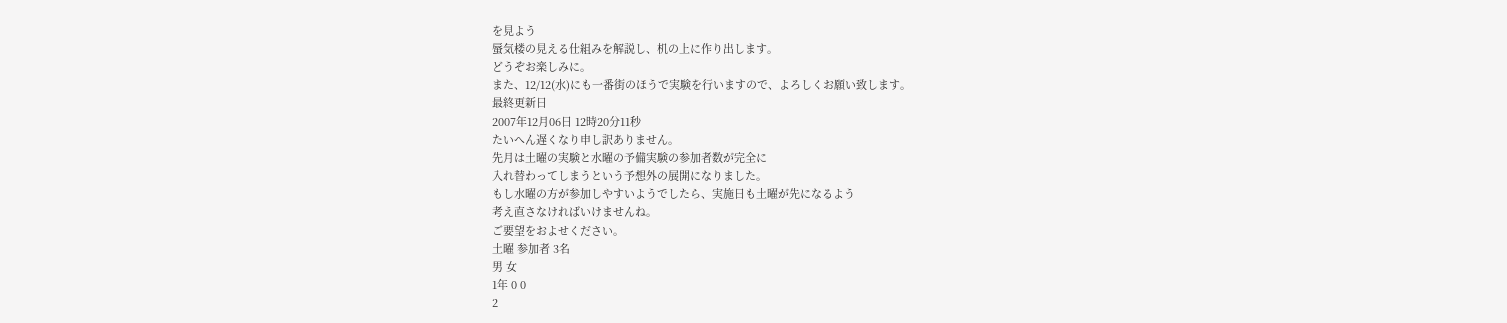を見よう
蜃気楼の見える仕組みを解説し、机の上に作り出します。
どうぞお楽しみに。
また、12/12(水)にも一番街のほうで実験を行いますので、よろしくお願い致します。
最終更新日
2007年12月06日 12時20分11秒
たいへん遅くなり申し訳ありません。
先月は土曜の実験と水曜の予備実験の参加者数が完全に
入れ替わってしまうという予想外の展開になりました。
もし水曜の方が参加しやすいようでしたら、実施日も土曜が先になるよう
考え直さなければいけませんね。
ご要望をおよせください。
土曜 参加者 3名
男 女
1年 0 0
2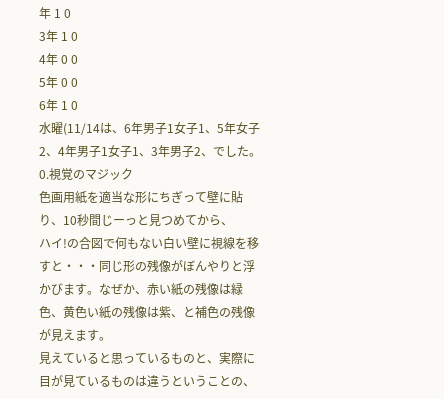年 1 0
3年 1 0
4年 0 0
5年 0 0
6年 1 0
水曜(11/14は、6年男子1女子1、5年女子2、4年男子1女子1、3年男子2、でした。
0.視覚のマジック
色画用紙を適当な形にちぎって壁に貼り、10秒間じーっと見つめてから、
ハイ!の合図で何もない白い壁に視線を移すと・・・同じ形の残像がぼんやりと浮かびます。なぜか、赤い紙の残像は緑色、黄色い紙の残像は紫、と補色の残像が見えます。
見えていると思っているものと、実際に目が見ているものは違うということの、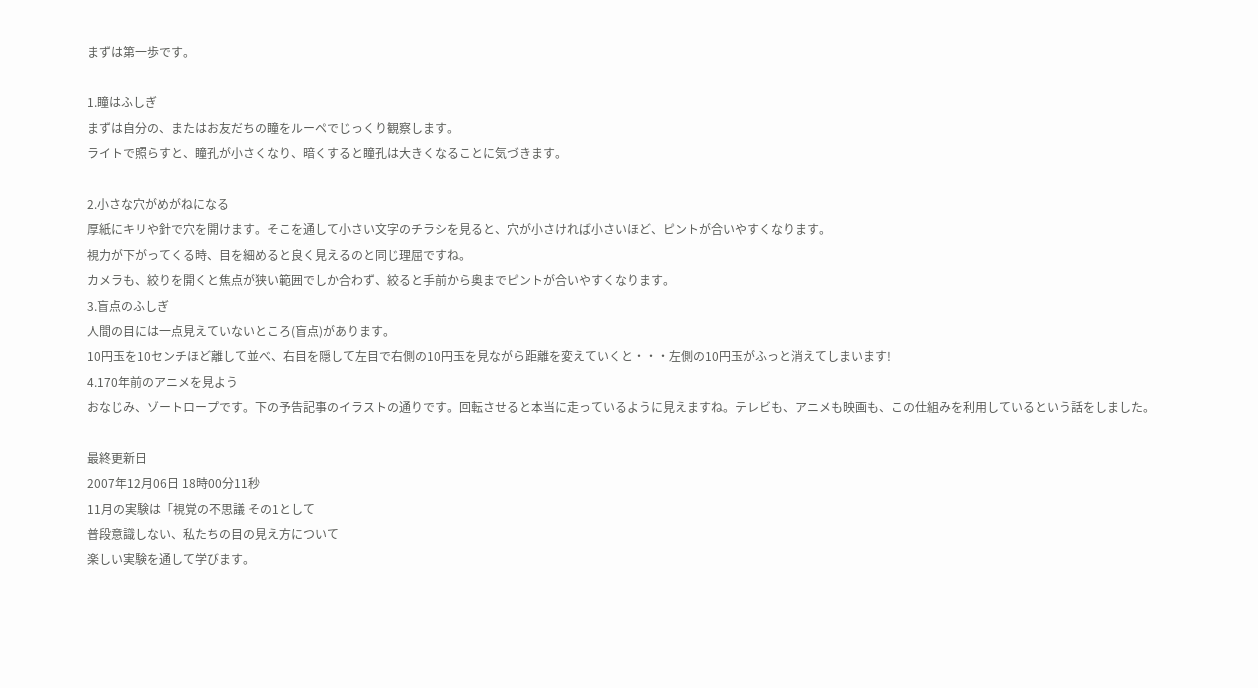まずは第一歩です。

1.瞳はふしぎ
まずは自分の、またはお友だちの瞳をルーペでじっくり観察します。
ライトで照らすと、瞳孔が小さくなり、暗くすると瞳孔は大きくなることに気づきます。

2.小さな穴がめがねになる
厚紙にキリや針で穴を開けます。そこを通して小さい文字のチラシを見ると、穴が小さければ小さいほど、ピントが合いやすくなります。
視力が下がってくる時、目を細めると良く見えるのと同じ理屈ですね。
カメラも、絞りを開くと焦点が狭い範囲でしか合わず、絞ると手前から奥までピントが合いやすくなります。
3.盲点のふしぎ
人間の目には一点見えていないところ(盲点)があります。
10円玉を10センチほど離して並べ、右目を隠して左目で右側の10円玉を見ながら距離を変えていくと・・・左側の10円玉がふっと消えてしまいます!
4.170年前のアニメを見よう
おなじみ、ゾートロープです。下の予告記事のイラストの通りです。回転させると本当に走っているように見えますね。テレビも、アニメも映画も、この仕組みを利用しているという話をしました。

最終更新日
2007年12月06日 18時00分11秒
11月の実験は「視覚の不思議 その1として
普段意識しない、私たちの目の見え方について
楽しい実験を通して学びます。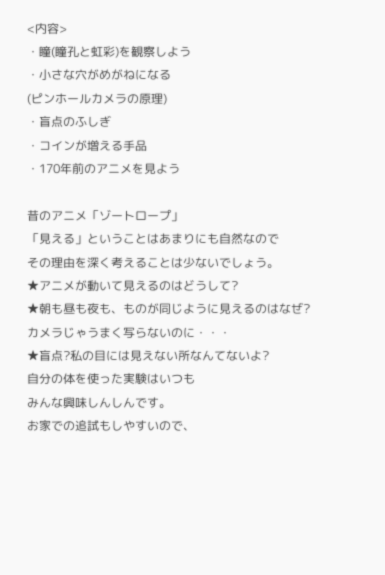<内容>
・瞳(瞳孔と虹彩)を観察しよう
・小さな穴がめがねになる
(ピンホールカメラの原理)
・盲点のふしぎ
・コインが増える手品
・170年前のアニメを見よう

昔のアニメ「ゾートロープ」
「見える」ということはあまりにも自然なので
その理由を深く考えることは少ないでしょう。
★アニメが動いて見えるのはどうして?
★朝も昼も夜も、ものが同じように見えるのはなぜ?
カメラじゃうまく写らないのに・・・
★盲点?私の目には見えない所なんてないよ?
自分の体を使った実験はいつも
みんな興味しんしんです。
お家での追試もしやすいので、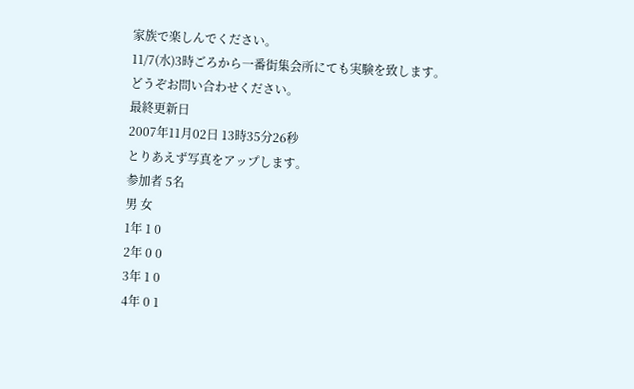家族で楽しんでください。
11/7(水)3時ごろから一番街集会所にても実験を致します。
どうぞお問い合わせください。
最終更新日
2007年11月02日 13時35分26秒
とりあえず写真をアップします。
参加者 5名
男 女
1年 1 0
2年 0 0
3年 1 0
4年 0 1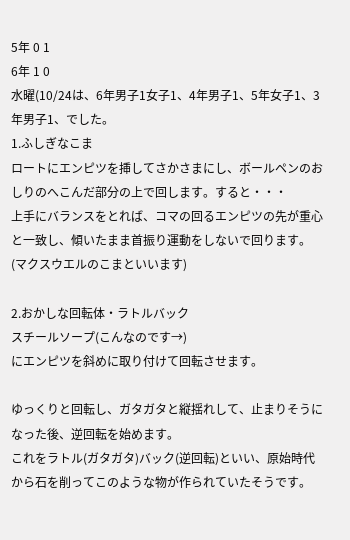5年 0 1
6年 1 0
水曜(10/24は、6年男子1女子1、4年男子1、5年女子1、3年男子1、でした。
1.ふしぎなこま
ロートにエンピツを挿してさかさまにし、ボールペンのおしりのへこんだ部分の上で回します。すると・・・
上手にバランスをとれば、コマの回るエンピツの先が重心と一致し、傾いたまま首振り運動をしないで回ります。(マクスウエルのこまといいます)

2.おかしな回転体・ラトルバック
スチールソープ(こんなのです→)
にエンピツを斜めに取り付けて回転させます。

ゆっくりと回転し、ガタガタと縦揺れして、止まりそうになった後、逆回転を始めます。
これをラトル(ガタガタ)バック(逆回転)といい、原始時代から石を削ってこのような物が作られていたそうです。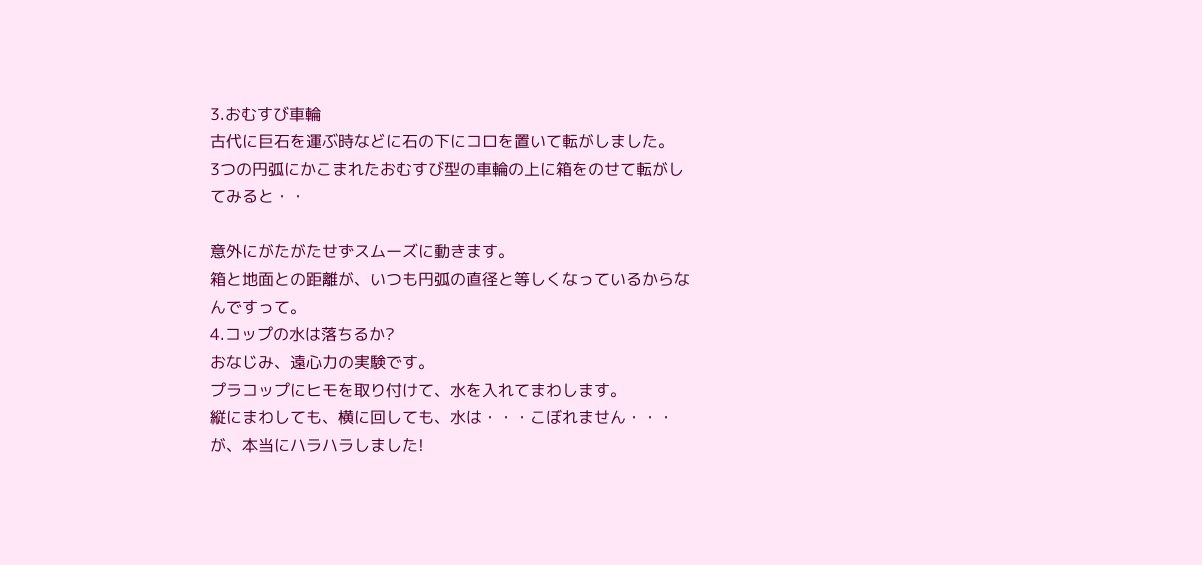3.おむすび車輪
古代に巨石を運ぶ時などに石の下にコロを置いて転がしました。
3つの円弧にかこまれたおむすび型の車輪の上に箱をのせて転がしてみると・・

意外にがたがたせずスムーズに動きます。
箱と地面との距離が、いつも円弧の直径と等しくなっているからなんですって。
4.コップの水は落ちるか?
おなじみ、遠心力の実験です。
プラコップにヒモを取り付けて、水を入れてまわします。
縦にまわしても、横に回しても、水は・・・こぼれません・・・
が、本当にハラハラしました!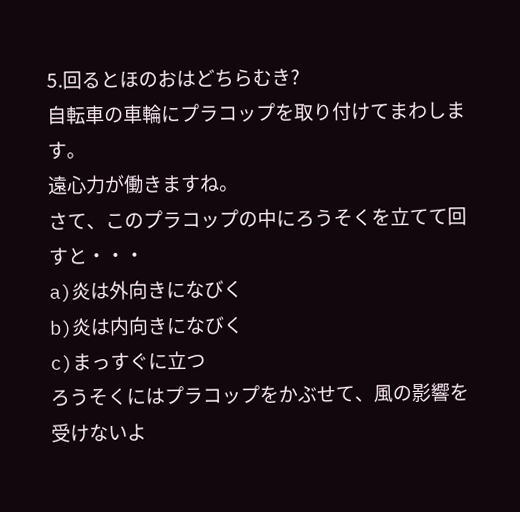5.回るとほのおはどちらむき?
自転車の車輪にプラコップを取り付けてまわします。
遠心力が働きますね。
さて、このプラコップの中にろうそくを立てて回すと・・・
a)炎は外向きになびく
b)炎は内向きになびく
c)まっすぐに立つ
ろうそくにはプラコップをかぶせて、風の影響を受けないよ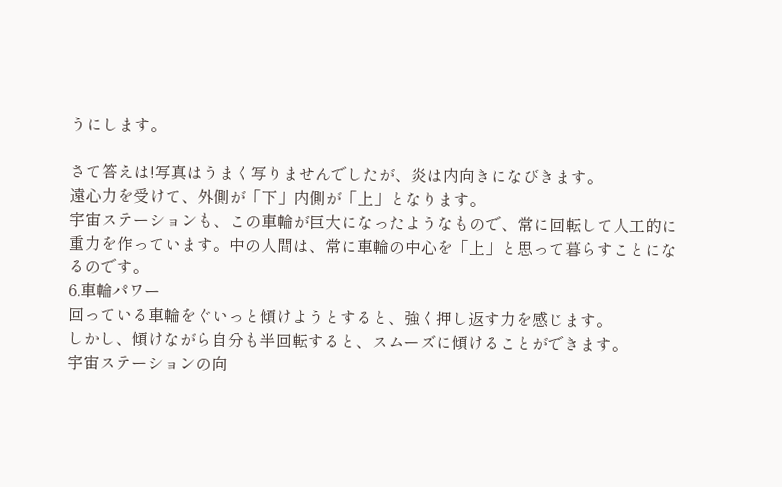うにします。

さて答えは!写真はうまく写りませんでしたが、炎は内向きになびきます。
遠心力を受けて、外側が「下」内側が「上」となります。
宇宙ステーションも、この車輪が巨大になったようなもので、常に回転して人工的に重力を作っています。中の人間は、常に車輪の中心を「上」と思って暮らすことになるのです。
6.車輪パワー
回っている車輪をぐいっと傾けようとすると、強く押し返す力を感じます。
しかし、傾けながら自分も半回転すると、スムーズに傾けることができます。
宇宙ステーションの向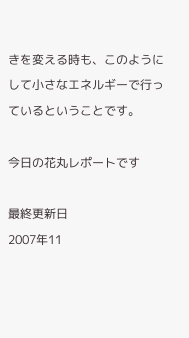きを変える時も、このようにして小さなエネルギーで行っているということです。

今日の花丸レポートです

最終更新日
2007年11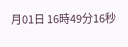月01日 16時49分16秒